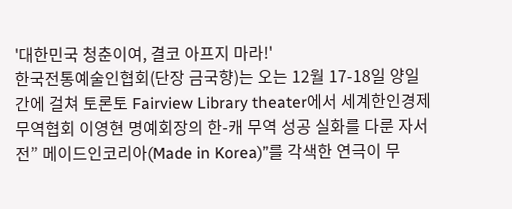'대한민국 청춘이여, 결코 아프지 마라!'
한국전통예술인협회(단장 금국향)는 오는 12월 17-18일 양일간에 걸쳐 토론토 Fairview Library theater에서 세계한인경제무역협회 이영현 명예회장의 한-캐 무역 성공 실화를 다룬 자서전” 메이드인코리아(Made in Korea)”를 각색한 연극이 무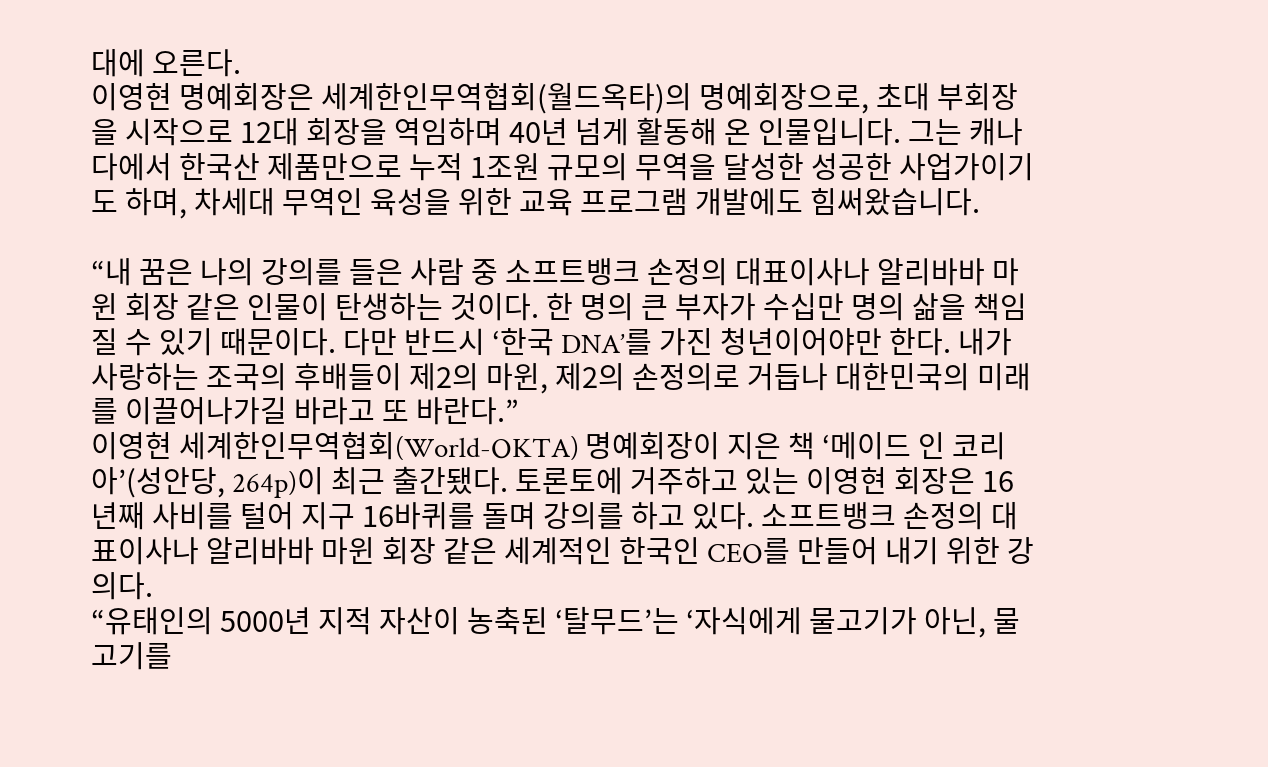대에 오른다.
이영현 명예회장은 세계한인무역협회(월드옥타)의 명예회장으로, 초대 부회장을 시작으로 12대 회장을 역임하며 40년 넘게 활동해 온 인물입니다. 그는 캐나다에서 한국산 제품만으로 누적 1조원 규모의 무역을 달성한 성공한 사업가이기도 하며, 차세대 무역인 육성을 위한 교육 프로그램 개발에도 힘써왔습니다.

“내 꿈은 나의 강의를 들은 사람 중 소프트뱅크 손정의 대표이사나 알리바바 마윈 회장 같은 인물이 탄생하는 것이다. 한 명의 큰 부자가 수십만 명의 삶을 책임질 수 있기 때문이다. 다만 반드시 ‘한국 DNA’를 가진 청년이어야만 한다. 내가 사랑하는 조국의 후배들이 제2의 마윈, 제2의 손정의로 거듭나 대한민국의 미래를 이끌어나가길 바라고 또 바란다.”
이영현 세계한인무역협회(World-OKTA) 명예회장이 지은 책 ‘메이드 인 코리아’(성안당, 264p)이 최근 출간됐다. 토론토에 거주하고 있는 이영현 회장은 16년째 사비를 털어 지구 16바퀴를 돌며 강의를 하고 있다. 소프트뱅크 손정의 대표이사나 알리바바 마윈 회장 같은 세계적인 한국인 CEO를 만들어 내기 위한 강의다.
“유태인의 5000년 지적 자산이 농축된 ‘탈무드’는 ‘자식에게 물고기가 아닌, 물고기를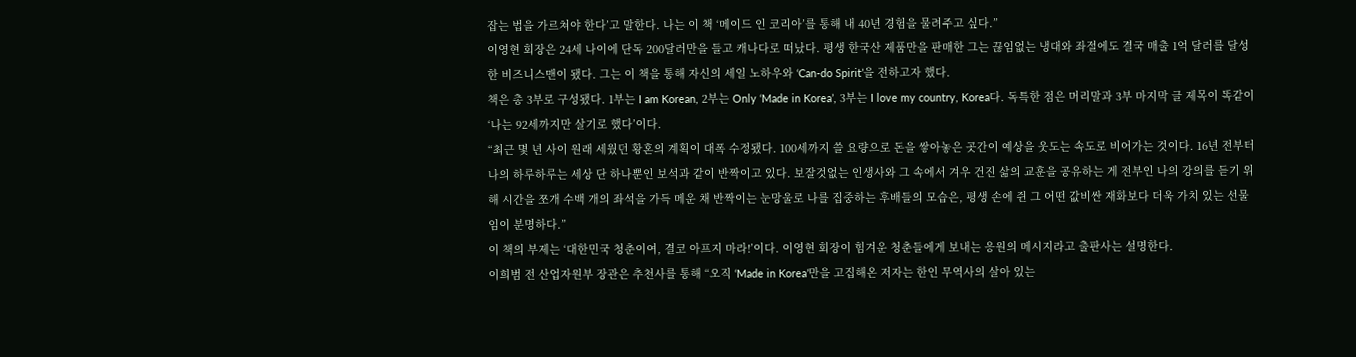잡는 법을 가르쳐야 한다’고 말한다. 나는 이 책 ‘메이드 인 코리아’를 통해 내 40년 경험을 물려주고 싶다.”
이영현 회장은 24세 나이에 단독 200달러만을 들고 캐나다로 떠났다. 평생 한국산 제품만을 판매한 그는 끊임없는 냉대와 좌절에도 결국 매출 1억 달러를 달성한 비즈니스맨이 됐다. 그는 이 책을 통해 자신의 세일 노하우와 ‘Can-do Spirit’을 전하고자 했다.
책은 총 3부로 구성됐다. 1부는 I am Korean, 2부는 Only ‘Made in Korea’, 3부는 I love my country, Korea다. 독특한 점은 머리말과 3부 마지막 글 제목이 똑같이 ‘나는 92세까지만 살기로 했다’이다.
“최근 몇 년 사이 원래 세웠던 황혼의 계획이 대폭 수정됐다. 100세까지 쓸 요량으로 돈을 쌓아놓은 곳간이 예상을 웃도는 속도로 비어가는 것이다. 16년 전부터 나의 하루하루는 세상 단 하나뿐인 보석과 같이 반짝이고 있다. 보잘것없는 인생사와 그 속에서 겨우 건진 삶의 교훈을 공유하는 게 전부인 나의 강의를 듣기 위해 시간을 쪼개 수백 개의 좌석을 가득 메운 채 반짝이는 눈망울로 나를 집중하는 후배들의 모습은, 평생 손에 쥔 그 어떤 값비싼 재화보다 더욱 가치 있는 선물임이 분명하다.”
이 책의 부제는 ‘대한민국 청춘이여, 결코 아프지 마라!’이다. 이영현 회장이 힘겨운 청춘들에게 보내는 응원의 메시지라고 출판사는 설명한다.
이희범 전 산업자원부 장관은 추천사를 통해 “오직 ‘Made in Korea’만을 고집해온 저자는 한인 무역사의 살아 있는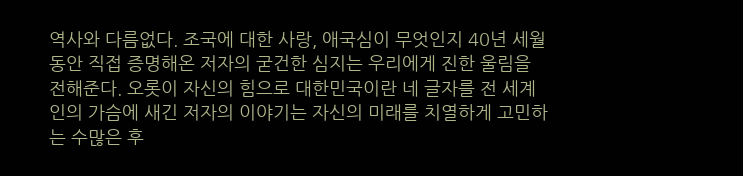역사와 다름없다. 조국에 대한 사랑, 애국심이 무엇인지 40년 세월 동안 직접 증명해온 저자의 굳건한 심지는 우리에게 진한 울림을 전해준다. 오롯이 자신의 힘으로 대한민국이란 네 글자를 전 세계인의 가슴에 새긴 저자의 이야기는 자신의 미래를 치열하게 고민하는 수많은 후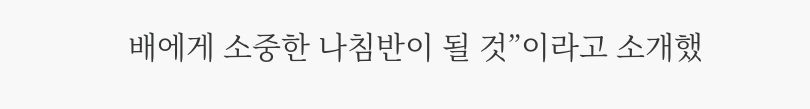배에게 소중한 나침반이 될 것”이라고 소개했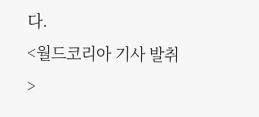다.
<월드코리아 기사 발취>